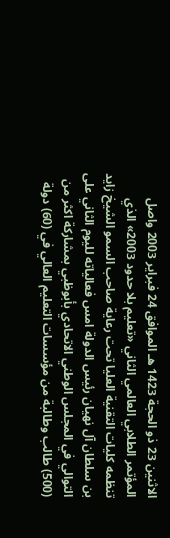الاثنين 23 ذو الحجة 1423 هـ الموافق 24 فبراير 2003 واصل المؤتمر الطلابي العالمي الثاني «تعليم بلا حدود 2003» الذي تنظمه كليات التقنية العليا تحت رعاية صاحب السمو الشيخ زايد بن سلطان آل نهيان رئيس الدولة امس فعالياته لليوم الثاني على التوالي في المجلس الوطني الاتحادي بأبوظبي بمشاركة اكثر من (500) طالب وطالبة من مؤسسات التعليم العالي في (60) دولة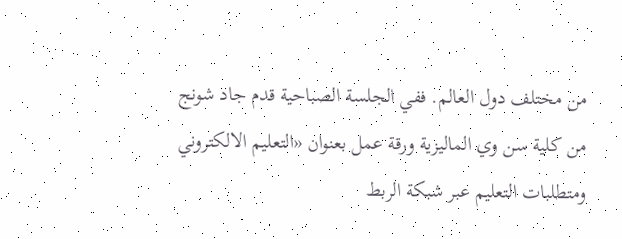من مختلف دول العالم. ففي الجلسة الصباحية قدم جاد شونج من كلية سن وي الماليزية ورقة عمل بعنوان «التعليم الالكتروني ومتطلبات التعليم عبر شبكة الربط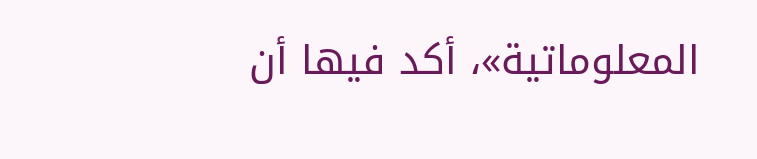المعلوماتية»، أكد فيها أن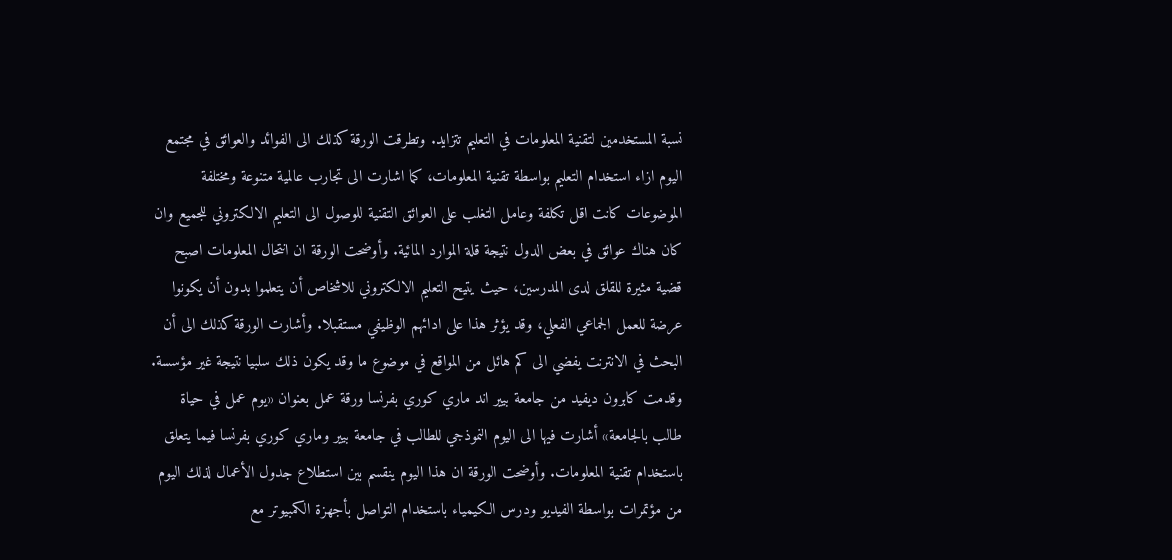نسبة المستخدمين لتقنية المعلومات في التعليم تتزايد. وتطرقت الورقة كذلك الى الفوائد والعوائق في مجتمع اليوم ازاء استخدام التعليم بواسطة تقنية المعلومات، كما اشارت الى تجارب عالمية متنوعة ومختلفة الموضوعات كانت اقل تكلفة وعامل التغلب على العوائق التقنية للوصول الى التعليم الالكتروني للجميع وان كان هناك عوائق في بعض الدول نتيجة قلة الموارد المائية. وأوضحت الورقة ان انتحال المعلومات اصبح قضية مثيرة للقلق لدى المدرسين، حيث يتيح التعليم الالكتروني للاشخاص أن يتعلموا بدون أن يكونوا عرضة للعمل الجماعي الفعلي، وقد يؤثر هذا على ادائهم الوظيفي مستقبلا. وأشارت الورقة كذلك الى أن البحث في الانترنت يفضي الى كم هائل من المواقع في موضوع ما وقد يكون ذلك سلبيا نتيجة غير مؤسسة. وقدمت كابرون ديفيد من جامعة بيير اند ماري كوري بفرنسا ورقة عمل بعنوان «يوم عمل في حياة طالب بالجامعة» أشارت فيها الى اليوم النموذجي للطالب في جامعة بيير وماري كوري بفرنسا فيما يتعلق باستخدام تقنية المعلومات. وأوضحت الورقة ان هذا اليوم ينقسم بين استطلاع جدول الأعمال لذلك اليوم من مؤتمرات بواسطة الفيديو ودرس الكيمياء باستخدام التواصل بأجهزة الكمبيوتر مع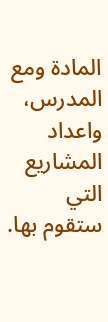المادة ومع المدرس، واعداد المشاريع التي ستقوم بها.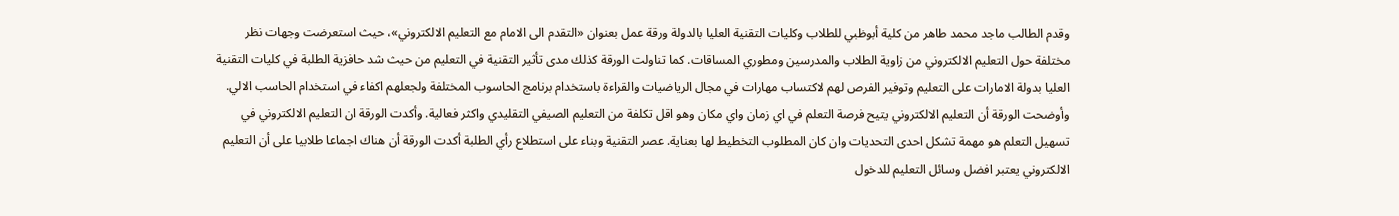وقدم الطالب ماجد محمد طاهر من كلية أبوظبي للطلاب وكليات التقنية العليا بالدولة ورقة عمل بعنوان «التقدم الى الامام مع التعليم الالكتروني»، حيث استعرضت وجهات نظر مختلفة حول التعليم الالكتروني من زاوية الطلاب والمدرسين ومطوري المساقات. كما تناولت الورقة كذلك مدى تأثير التقنية في التعليم من حيث شد حافزية الطلبة في كليات التقنية العليا بدولة الامارات على التعليم وتوفير الفرص لهم لاكتساب مهارات في مجال الرياضيات والقراءة باستخدام برنامج الحاسوب المختلفة ولجعلهم اكفاء في استخدام الحاسب الالي. وأوضحت الورقة أن التعليم الالكتروني يتيح فرصة التعلم في اي زمان واي مكان وهو اقل تكلفة من التعليم الصيفي التقليدي واكثر فعالية. وأكدت الورقة ان التعليم الالكتروني في تسهيل التعلم هو مهمة تشكل احدى التحديات وان كان المطلوب التخطيط لها بعناية. عصر التقنية وبناء على استطلاع رأي الطلبة أكدت الورقة أن هناك اجماعا طلابيا على أن التعليم الالكتروني يعتبر افضل وسائل التعليم للدخول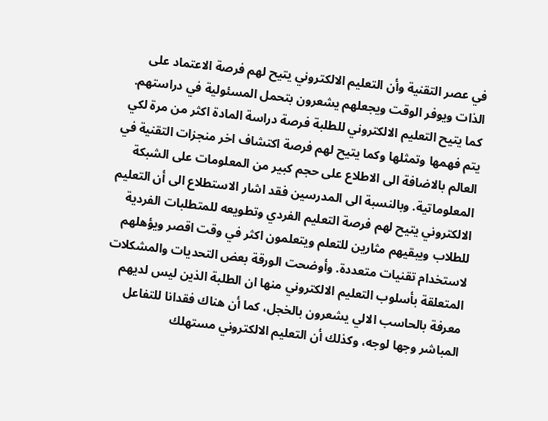في عصر التقنية وأن التعليم الالكتروني يتيح لهم فرصة الاعتماد على الذات ويوفر الوقت ويجعلهم يشعرون بتحمل المسئولية في دراستهم. كما يتيح التعليم الالكتروني للطلبة فرصة دراسة المادة اكثر من مرة لكي يتم فهمها وتمثلها وكما يتيح لهم فرصة اكتشاف اخر منجزات التقنية في العالم بالاضافة الى الاطلاع على حجم كبير من المعلومات على الشبكة المعلوماتية. وبالنسبة الى المدرسين فقد اشار الاستطلاع الى أن التعليم الالكتروني يتيح لهم فرصة التعليم الفردي وتطويعه للمتطلبات الفردية للطلاب ويبقيهم مثارين للتعلم ويتعلمون اكثر في وقت اقصر ويؤهلهم لاستخدام تقنيات متعددة. وأوضحت الورقة بعض التحديات والمشكلات المتعلقة بأسلوب التعليم الالكتروني منها ان الطلبة الذين ليس لديهم معرفة بالحاسب الالي يشعرون بالخجل، كما أن هناك فقدانا للتفاعل المباشر وجها لوجه، وكذلك أن التعليم الالكتروني مستهلك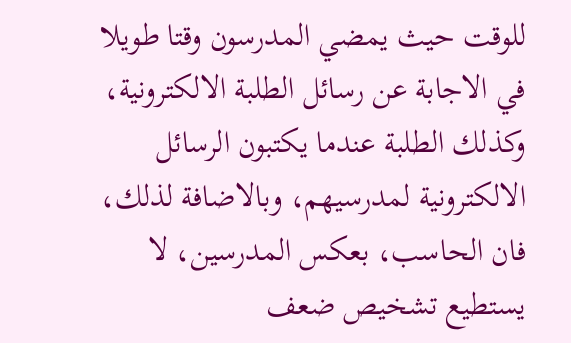للوقت حيث يمضي المدرسون وقتا طويلا في الاجابة عن رسائل الطلبة الالكترونية، وكذلك الطلبة عندما يكتبون الرسائل الالكترونية لمدرسيهم، وبالاضافة لذلك، فان الحاسب، بعكس المدرسين، لا يستطيع تشخيص ضعف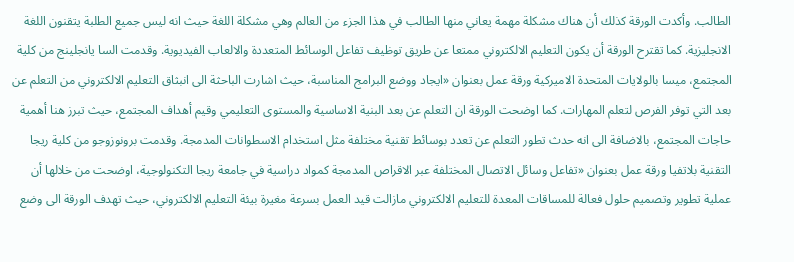الطالب. وأكدت الورقة كذلك أن هناك مشكلة مهمة يعاني منها الطالب في هذا الجزء من العالم وهي مشكلة اللغة حيث انه ليس جميع الطلبة يتقنون اللغة الانجليزية. كما تقترح الورقة أن يكون التعليم الالكتروني ممتعا عن طريق توظيف تفاعل الوسائط المتعددة والالعاب الفيديوية. وقدمت السا يانجلينج من كلية المجتمع، ميسا بالولايات المتحدة الاميركية ورقة عمل بعنوان «ايجاد ووضع البرامج المناسبة، حيث اشارت الباحثة الى انبثاق التعليم الالكتروني من التعلم عن بعد التي توفر الفرص لتعلم المهارات. كما اوضحت الورقة ان التعلم عن بعد البنية الاساسية والمستوى التعليمي وقيم أهداف المجتمع، حيث تبرز هنا أهمية حاجات المجتمع، بالاضافة الى انه حدث تطور التعلم عن تعدد بوسائط تقنية مختلفة مثل استخدام الاسطوانات المدمجة. وقدمت برونوزوجو من كلية ريجا التقنية بلاتفيا ورقة عمل بعنوان «تفاعل وسائل الاتصال المختلفة عبر الاقراص المدمجة كمواد دراسية في جامعة ريجا التكنولوجية، اوضحت من خلالها أن عملية تطوير وتصميم حلول فعالة للمساقات المعدة للتعليم الالكتروني مازالت قيد العمل بسرعة مغيرة بيئة التعليم الالكتروني، حيث تهدف الورقة الى وضع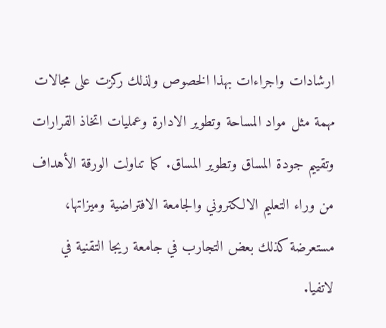ارشادات واجراءات بهذا الخصوص ولذلك ركزت على مجالات مهمة مثل مواد المساحة وتطوير الادارة وعمليات اتخاذ القرارات وتقييم جودة المساق وتطوير المساق. كما تناولت الورقة الأهداف من وراء التعليم الالكتروني والجامعة الافتراضية وميزاتها، مستعرضة كذلك بعض التجارب في جامعة ريجا التقنية في لاتفيا.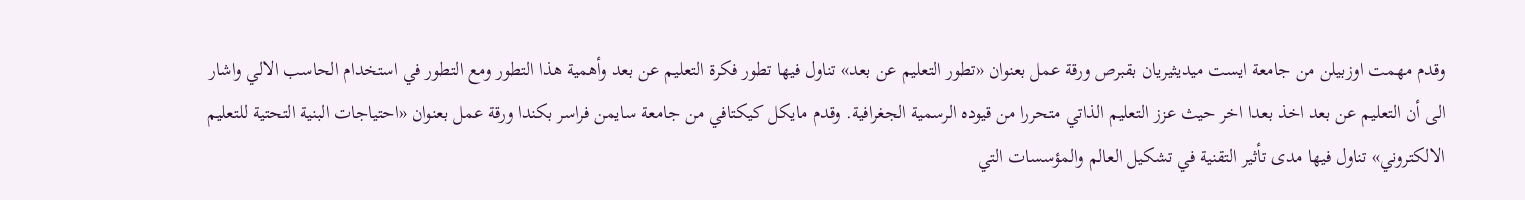وقدم مهمت اوزبيلن من جامعة ايست ميديثيريان بقبرص ورقة عمل بعنوان «تطور التعليم عن بعد» تناول فيها تطور فكرة التعليم عن بعد وأهمية هذا التطور ومع التطور في استخدام الحاسب الالي واشار الى أن التعليم عن بعد اخذ بعدا اخر حيث عزز التعليم الذاتي متحررا من قيوده الرسمية الجغرافية. وقدم مايكل كيكتافي من جامعة سايمن فراسر بكندا ورقة عمل بعنوان «احتياجات البنية التحتية للتعليم الالكتروني» تناول فيها مدى تأثير التقنية في تشكيل العالم والمؤسسات التي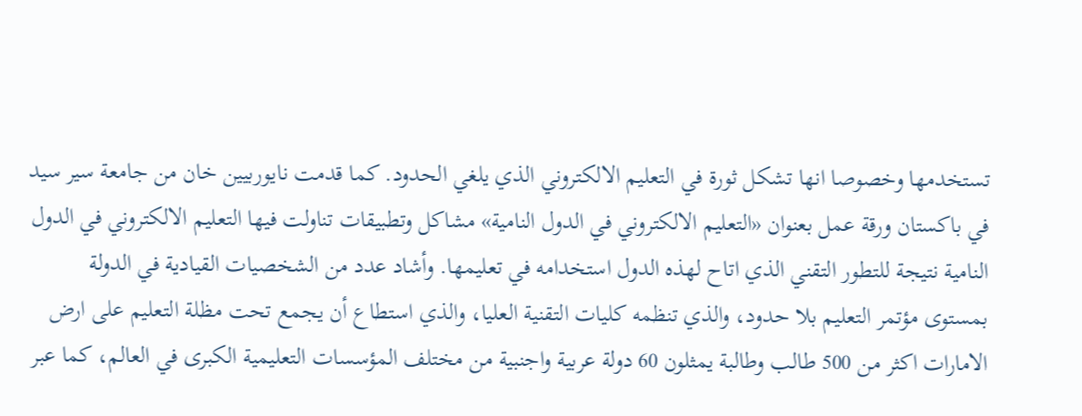تستخدمها وخصوصا انها تشكل ثورة في التعليم الالكتروني الذي يلغي الحدود. كما قدمت نايوربيين خان من جامعة سير سيد في باكستان ورقة عمل بعنوان «التعليم الالكتروني في الدول النامية» مشاكل وتطبيقات تناولت فيها التعليم الالكتروني في الدول النامية نتيجة للتطور التقني الذي اتاح لهذه الدول استخدامه في تعليمها. وأشاد عدد من الشخصيات القيادية في الدولة بمستوى مؤتمر التعليم بلا حدود، والذي تنظمه كليات التقنية العليا، والذي استطاع أن يجمع تحت مظلة التعليم على ارض الامارات اكثر من 500 طالب وطالبة يمثلون 60 دولة عربية واجنبية من مختلف المؤسسات التعليمية الكبرى في العالم، كما عبر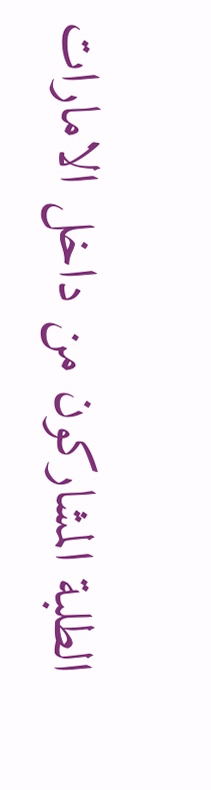الطلبة المشاركون من داخل الامارات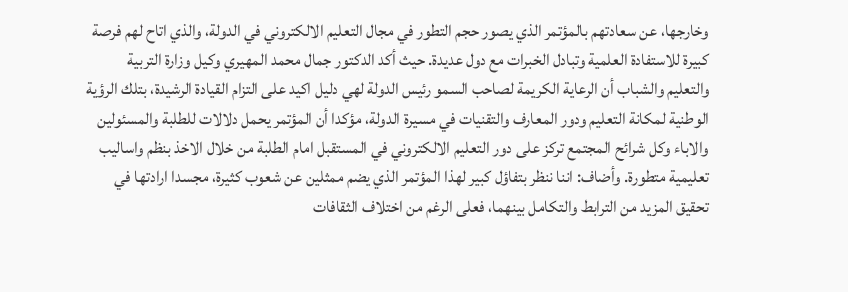وخارجها، عن سعادتهم بالمؤتمر الذي يصور حجم التطور في مجال التعليم الالكتروني في الدولة، والذي اتاح لهم فرصة كبيرة للاستفادة العلمية وتبادل الخبرات مع دول عديدة. حيث أكد الدكتور جمال محمد المهيري وكيل وزارة التربية والتعليم والشباب أن الرعاية الكريمة لصاحب السمو رئيس الدولة لهي دليل اكيد على التزام القيادة الرشيدة، بتلك الرؤية الوطنية لمكانة التعليم ودور المعارف والتقنيات في مسيرة الدولة، مؤكدا أن المؤتمر يحمل دلالات للطلبة والمسئولين والاباء وكل شرائح المجتمع تركز على دور التعليم الالكتروني في المستقبل امام الطلبة من خلال الاخذ بنظم واساليب تعليمية متطورة. وأضاف: اننا ننظر بتفاؤل كبير لهذا المؤتمر الذي يضم ممثلين عن شعوب كثيرة، مجسدا ارادتها في تحقيق المزيد من الترابط والتكامل بينهما، فعلى الرغم من اختلاف الثقافات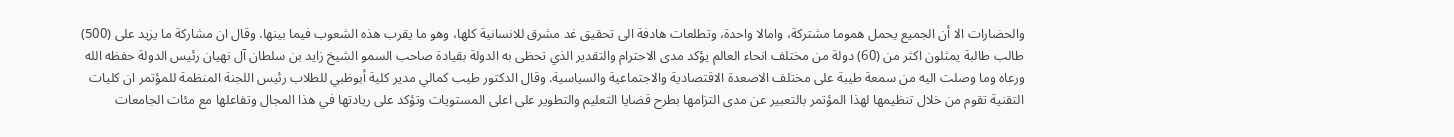والحضارات الا أن الجميع يحمل هموما مشتركة، وامالا واحدة، وتطلعات هادفة الى تحقيق غد مشرق للانسانية كلها، وهو ما يقرب هذه الشعوب فيما بينها. وقال ان مشاركة ما يزيد على (500) طالب طالبة يمثلون اكثر من (60) دولة من مختلف انحاء العالم يؤكد مدى الاحترام والتقدير الذي تحظى به الدولة بقيادة صاحب السمو الشيخ زايد بن سلطان آل نهيان رئيس الدولة حفظه الله ورعاه وما وصلت اليه من سمعة طيبة على مختلف الاصعدة الاقتصادية والاجتماعية والسياسية. وقال الدكتور طيب كمالي مدير كلية أبوظبي للطلاب رئيس اللجنة المنظمة للمؤتمر ان كليات التقنية تقوم من خلال تنظيمها لهذا المؤتمر بالتعبير عن مدى التزامها بطرح قضايا التعليم والتطوير على اعلى المستويات وتؤكد على ريادتها في هذا المجال وتفاعلها مع مئات الجامعات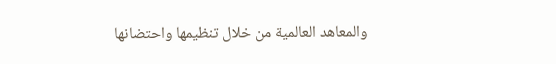والمعاهد العالمية من خلال تنظيمها واحتضانها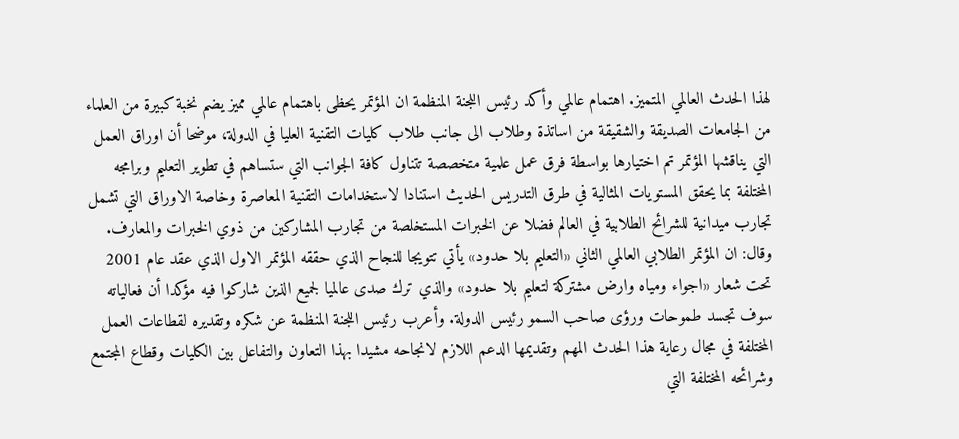لهذا الحدث العالمي المتميز. اهتمام عالمي وأكد رئيس اللجنة المنظمة ان المؤتمر يحظى باهتمام عالمي مميز يضم نخبة كبيرة من العلماء من الجامعات الصديقة والشقيقة من اساتذة وطلاب الى جانب طلاب كليات التقنية العليا في الدولة، موضحا أن اوراق العمل التي يناقشها المؤتمر تم اختيارها بواسطة فرق عمل علمية متخصصة تتناول كافة الجوانب التي ستساهم في تطوير التعليم وبرامجه المختلفة بما يحقق المستويات المثالية في طرق التدريس الحديث استنادا لاستخدامات التقنية المعاصرة وخاصة الاوراق التي تشمل تجارب ميدانية للشرائح الطلابية في العالم فضلا عن الخبرات المستخلصة من تجارب المشاركين من ذوي الخبرات والمعارف. وقال: ان المؤتمر الطلابي العالمي الثاني «التعليم بلا حدود» يأتي تتويجا للنجاح الذي حققه المؤتمر الاول الذي عقد عام 2001 تحت شعار «اجواء ومياه وارض مشتركة لتعليم بلا حدود» والذي ترك صدى عالميا لجميع الذين شاركوا فيه مؤكدا أن فعالياته سوف تجسد طموحات ورؤى صاحب السمو رئيس الدولة. وأعرب رئيس اللجنة المنظمة عن شكره وتقديره لقطاعات العمل المختلفة في مجال رعاية هذا الحدث المهم وتقديمها الدعم اللازم لانجاحه مشيدا بهذا التعاون والتفاعل بين الكليات وقطاع المجتمع وشرائحه المختلفة التي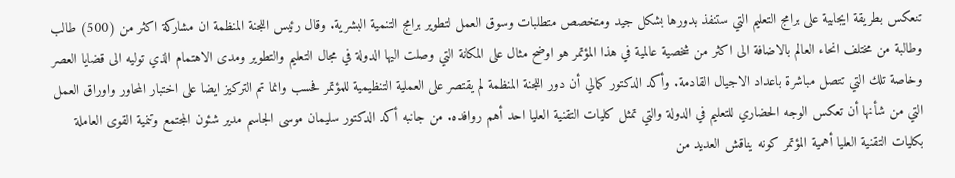تنعكس بطريقة ايجابية على برامج التعليم التي ستنفذ بدورها بشكل جيد ومتخصص متطلبات وسوق العمل لتطوير برامج التنمية البشرية. وقال رئيس اللجنة المنظمة ان مشاركة اكثر من (500) طالب وطالبة من مختلف انحاء العالم بالاضافة الى اكثر من شخصية عالمية في هذا المؤتمر هو اوضح مثال على المكانة التي وصلت اليها الدولة في مجال التعليم والتطوير ومدى الاهتمام الذي توليه الى قضايا العصر وخاصة تلك التي تتصل مباشرة باعداد الاجيال القادمة. وأكد الدكتور كمالي أن دور اللجنة المنظمة لم يقتصر على العملية التنظيمية للمؤتمر فحسب وانما تم التركيز ايضا على اختبار المحاور واوراق العمل التي من شأنها أن تعكس الوجه الحضاري للتعليم في الدولة والتي تمثل كليات التقنية العليا احد أهم روافده. من جانبه أكد الدكتور سليمان موسى الجاسم مدير شئون المجتمع وتنمية القوى العاملة بكليات التقنية العليا أهمية المؤتمر كونه يناقش العديد من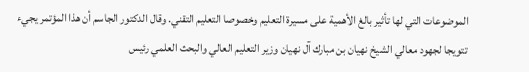الموضوعات التي لها تأثير بالغ الأهمية على مسيرة التعليم وخصوصا التعليم التقني. وقال الدكتور الجاسم أن هذا المؤتمر يجيء تتويجا لجهود معالي الشيخ نهيان بن مبارك آل نهيان وزير التعليم العالي والبحث العلمي رئيس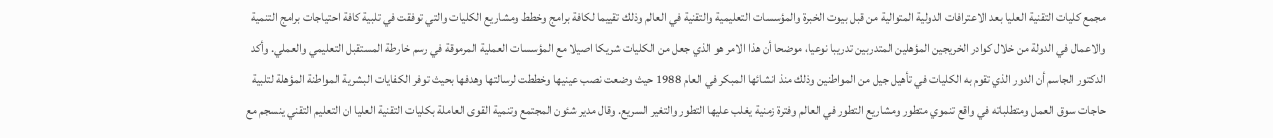مجمع كليات التقنية العليا بعد الاعترافات الدولية المتوالية من قبل بيوت الخبرة والمؤسسات التعليمية والتقنية في العالم وذلك تقييما لكافة برامج وخطط ومشاريع الكليات والتي توفقت في تلبية كافة احتياجات برامج التنمية والاعمال في الدولة من خلال كوادر الخريجين المؤهلين المتدربين تدريبا نوعيا، موضحا أن هذا الامر هو الذي جعل من الكليات شريكا اصيلا مع المؤسسات العملية المرموقة في رسم خارطة المستقبل التعليمي والعملي. وأكد الدكتور الجاسم أن الدور الذي تقوم به الكليات في تأهيل جيل من المواطنين وذلك منذ انشائها المبكر في العام 1988 حيث وضعت نصب عينيها وخططت لرسالتها وهدفها بحيث توفر الكفايات البشرية المواطنة المؤهلة لتلبية حاجات سوق العمل ومتطلباته في واقع تنموي متطور ومشاريع التطور في العالم وفترة زمنية يغلب عليها التطور والتغير السريع. وقال مدير شئون المجتمع وتنمية القوى العاملة بكليات التقنية العليا ان التعليم التقني ينسجم مع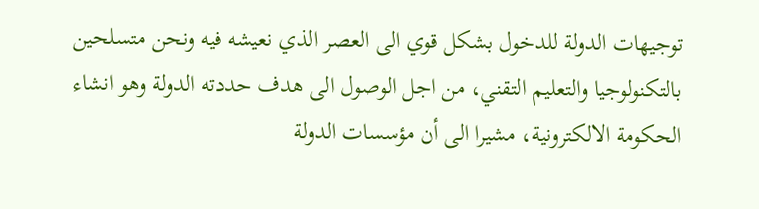توجيهات الدولة للدخول بشكل قوي الى العصر الذي نعيشه فيه ونحن متسلحين بالتكنولوجيا والتعليم التقني، من اجل الوصول الى هدف حددته الدولة وهو انشاء الحكومة الالكترونية، مشيرا الى أن مؤسسات الدولة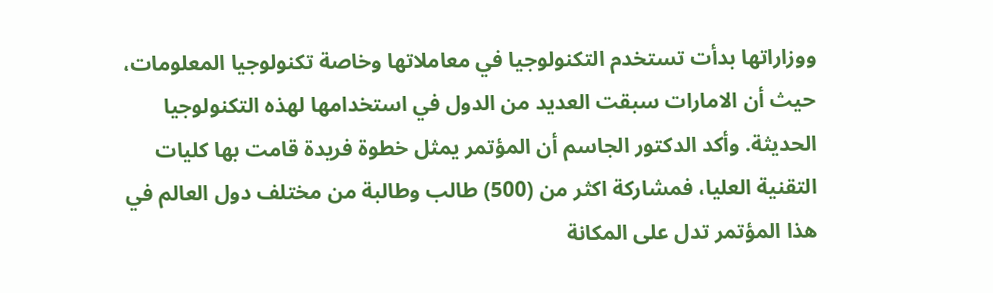ووزاراتها بدأت تستخدم التكنولوجيا في معاملاتها وخاصة تكنولوجيا المعلومات، حيث أن الامارات سبقت العديد من الدول في استخدامها لهذه التكنولوجيا الحديثة. وأكد الدكتور الجاسم أن المؤتمر يمثل خطوة فريدة قامت بها كليات التقنية العليا، فمشاركة اكثر من (500) طالب وطالبة من مختلف دول العالم في هذا المؤتمر تدل على المكانة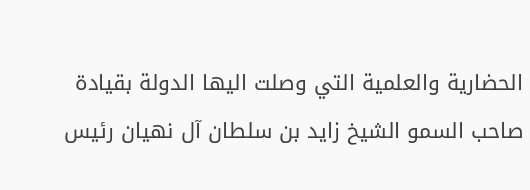الحضارية والعلمية التي وصلت اليها الدولة بقيادة صاحب السمو الشيخ زايد بن سلطان آل نهيان رئيس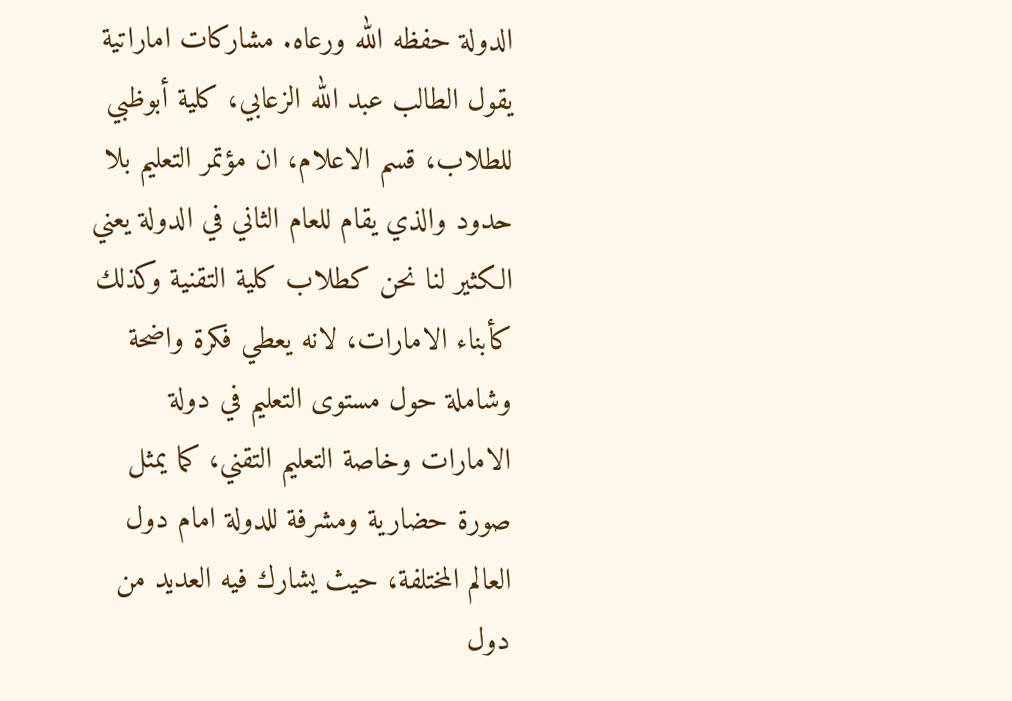الدولة حفظه الله ورعاه. مشاركات اماراتية يقول الطالب عبد الله الزعابي، كلية أبوظبي للطلاب، قسم الاعلام، ان مؤتمر التعليم بلا حدود والذي يقام للعام الثاني في الدولة يعني الكثير لنا نحن كطلاب كلية التقنية وكذلك كأبناء الامارات، لانه يعطي فكرة واضحة وشاملة حول مستوى التعليم في دولة الامارات وخاصة التعليم التقني، كما يمثل صورة حضارية ومشرفة للدولة امام دول العالم المختلفة، حيث يشارك فيه العديد من دول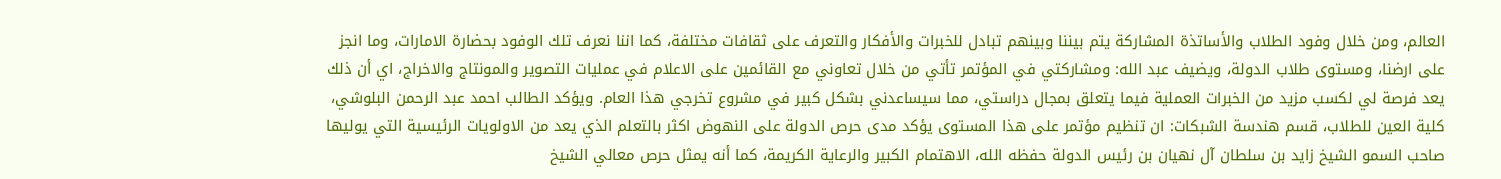العالم، ومن خلال وفود الطلاب والأساتذة المشاركة يتم بيننا وبينهم تبادل للخبرات والأفكار والتعرف على ثقافات مختلفة، كما اننا نعرف تلك الوفود بحضارة الامارات، وما انجز على ارضنا، ومستوى طلاب الدولة، ويضيف عبد الله: ومشاركتي في المؤتمر تأتي من خلال تعاوني مع القائمين على الاعلام في عمليات التصوير والمونتاج والاخراج، اي أن ذلك يعد فرصة لي لكسب مزيد من الخبرات العملية فيما يتعلق بمجال دراستي، مما سيساعدني بشكل كبير في مشروع تخرجي هذا العام. ويؤكد الطالب احمد عبد الرحمن البلوشي، كلية العين للطلاب، قسم هندسة الشبكات: ان تنظيم مؤتمر على هذا المستوى يؤكد مدى حرص الدولة على النهوض اكثر بالتعلم الذي يعد من الاولويات الرئيسية التي يوليها صاحب السمو الشيخ زايد بن سلطان آل نهيان بن رئيس الدولة حفظه الله، الاهتمام الكبير والرعاية الكريمة، كما أنه يمثل حرص معالي الشيخ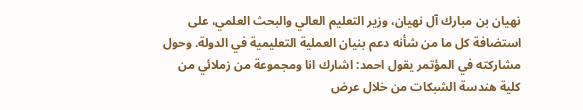نهيان بن مبارك آل نهيان، وزير التعليم العالي والبحث العلمي، على استضافة كل ما من شأنه دعم بنيان العملية التعليمية في الدولة. وحول مشاركته في المؤتمر يقول احمد: اشارك انا ومجموعة من زملائي من كلية هندسة الشبكات من خلال عرض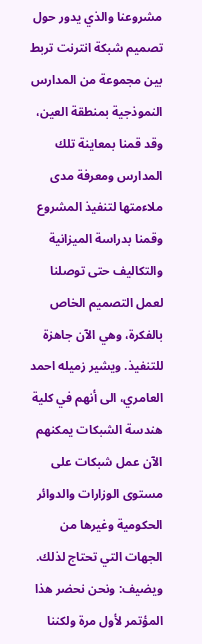مشروعنا والذي يدور حول تصميم شبكة انترنت تربط بين مجموعة من المدارس النموذجية بمنطقة العين، وقد قمنا بمعاينة تلك المدارس ومعرفة مدى ملاءمتها لتنفيذ المشروع وقمنا بدراسة الميزانية والتكاليف حتى توصلنا لعمل التصميم الخاص بالفكرة، وهي الآن جاهزة للتنفيذ. ويشير زميله احمد العامري، الى أنهم في كلية هندسة الشبكات يمكنهم الآن عمل شبكات على مستوى الوزارات والدوائر الحكومية وغيرها من الجهات التي تحتاج لذلك. ويضيف: ونحن نحضر هذا المؤتمر لأول مرة ولكننا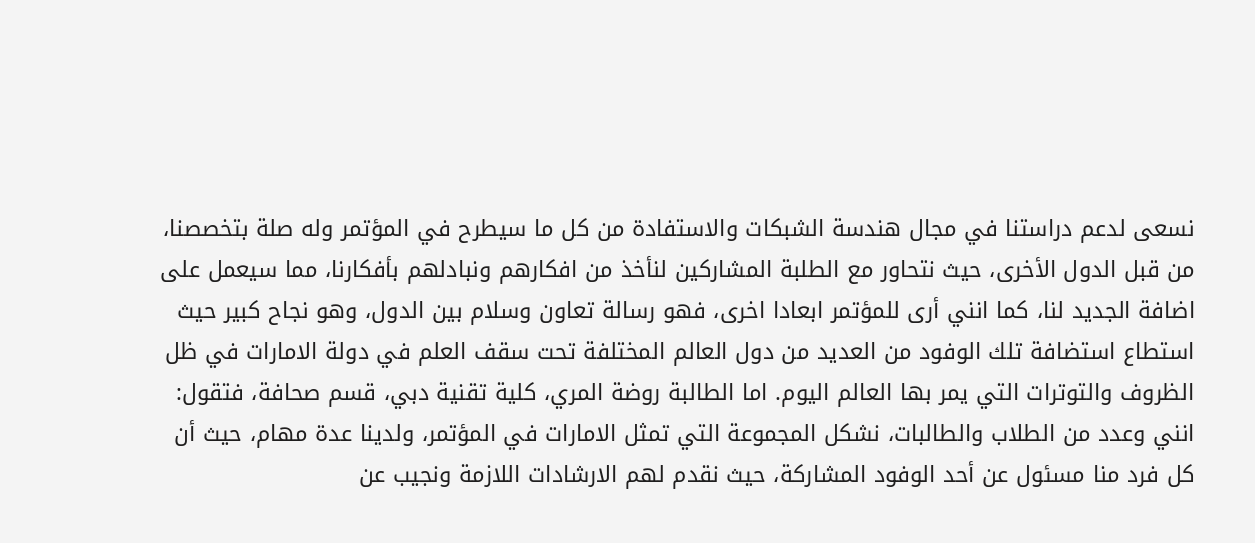نسعى لدعم دراستنا في مجال هندسة الشبكات والاستفادة من كل ما سيطرح في المؤتمر وله صلة بتخصصنا، من قبل الدول الأخرى، حيث نتحاور مع الطلبة المشاركين لنأخذ من افكارهم ونبادلهم بأفكارنا، مما سيعمل على اضافة الجديد لنا، كما انني أرى للمؤتمر ابعادا اخرى، فهو رسالة تعاون وسلام بين الدول، وهو نجاح كبير حيث استطاع استضافة تلك الوفود من العديد من دول العالم المختلفة تحت سقف العلم في دولة الامارات في ظل الظروف والتوترات التي يمر بها العالم اليوم. اما الطالبة روضة المري، كلية تقنية دبي، قسم صحافة، فتقول: انني وعدد من الطلاب والطالبات، نشكل المجموعة التي تمثل الامارات في المؤتمر، ولدينا عدة مهام، حيث أن كل فرد منا مسئول عن أحد الوفود المشاركة، حيث نقدم لهم الارشادات اللازمة ونجيب عن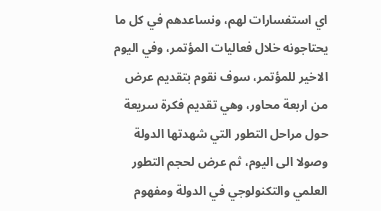اي استفسارات لهم، ونساعدهم في كل ما يحتاجونه خلال فعاليات المؤتمر، وفي اليوم الاخير للمؤتمر، سوف نقوم بتقديم عرض من اربعة محاور، وهي تقديم فكرة سريعة حول مراحل التطور التي شهدتها الدولة وصولا الى اليوم، ثم عرض لحجم التطور العلمي والتكنولوجي في الدولة ومفهوم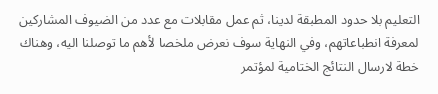التعليم بلا حدود المطبقة لدينا، ثم عمل مقابلات مع عدد من الضيوف المشاركين لمعرفة انطباعاتهم، وفي النهاية سوف نعرض ملخصا لأهم ما توصلنا اليه، وهناك خطة لارسال النتائج الختامية لمؤتمر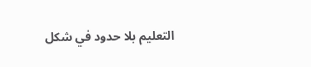التعليم بلا حدود في شكل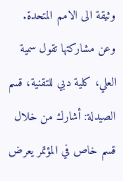وثيقة الى الامم المتحدة. وعن مشاركتها تقول سمية العلي، كلية دبي للتقنية، قسم الصيدلة: أشارك من خلال قسم خاص في المؤتمر يعرض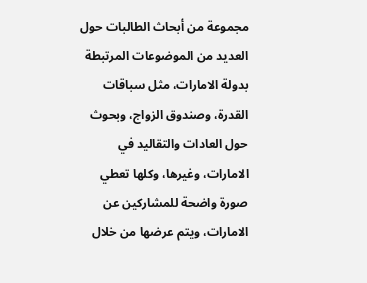مجموعة من أبحاث الطالبات حول العديد من الموضوعات المرتبطة بدولة الامارات، مثل سباقات القدرة، وصندوق الزواج، وبحوث حول العادات والتقاليد في الامارات، وغيرها، وكلها تعطي صورة واضحة للمشاركين عن الامارات، ويتم عرضها من خلال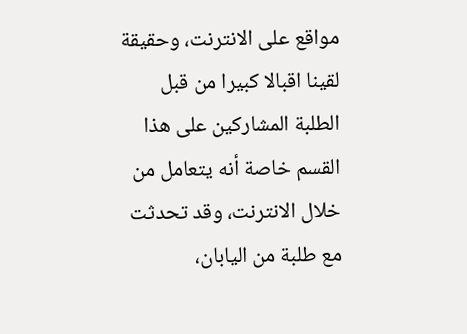مواقع على الانترنت، وحقيقة لقينا اقبالا كبيرا من قبل الطلبة المشاركين على هذا القسم خاصة أنه يتعامل من خلال الانترنت، وقد تحدثت مع طلبة من اليابان،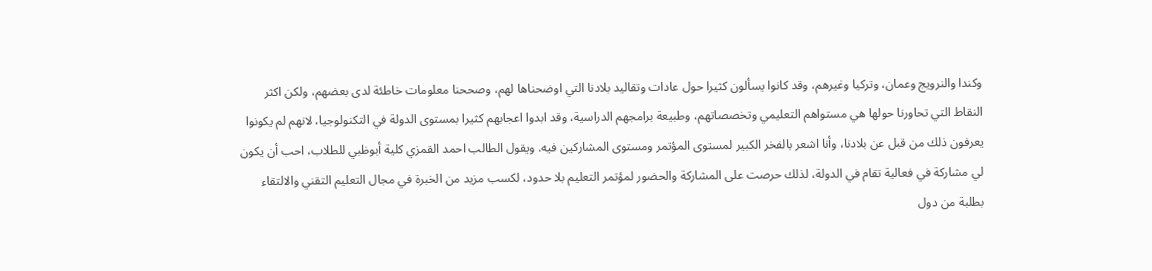وكندا والنرويج وعمان، وتركيا وغيرهم، وقد كانوا يسألون كثيرا حول عادات وتقاليد بلادنا التي اوضحناها لهم، وصححنا معلومات خاطئة لدى بعضهم، ولكن اكثر النقاط التي تحاورنا حولها هي مستواهم التعليمي وتخصصاتهم، وطبيعة برامجهم الدراسية، وقد ابدوا اعجابهم كثيرا بمستوى الدولة في التكنولوجيا، لانهم لم يكونوا يعرفون ذلك من قبل عن بلادنا، وأنا اشعر بالفخر الكبير لمستوى المؤتمر ومستوى المشاركين فيه. ويقول الطالب احمد القمزي كلية أبوظبي للطلاب، احب أن يكون لي مشاركة في فعالية تقام في الدولة، لذلك حرصت على المشاركة والحضور لمؤتمر التعليم بلا حدود، لكسب مزيد من الخبرة في مجال التعليم التقني والالتقاء بطلبة من دول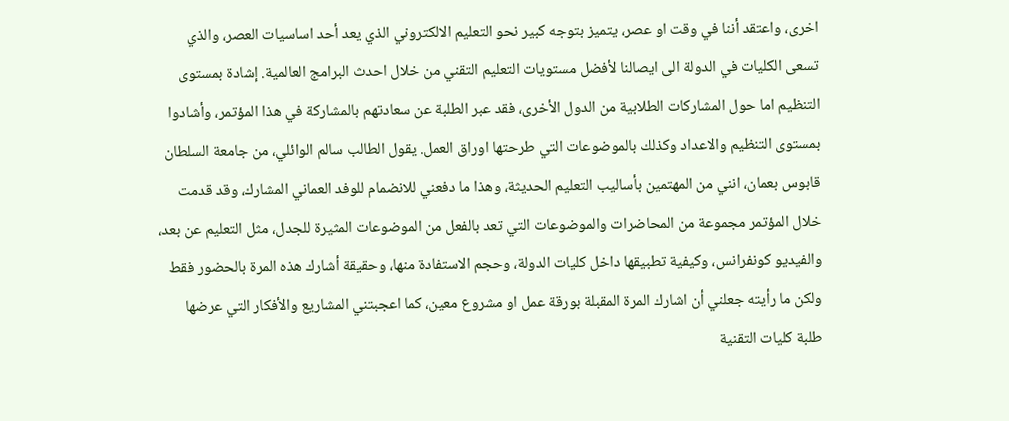اخرى، واعتقد أننا في وقت او عصر، يتميز بتوجه كبير نحو التعليم الالكتروني الذي يعد أحد اساسيات العصر، والذي تسعى الكليات في الدولة الى ايصالنا لأفضل مستويات التعليم التقني من خلال احدث البرامج العالمية. إشادة بمستوى التنظيم اما حول المشاركات الطلابية من الدول الأخرى، فقد عبر الطلبة عن سعادتهم بالمشاركة في هذا المؤتمر، وأشادوا بمستوى التنظيم والاعداد وكذلك بالموضوعات التي طرحتها اوراق العمل. يقول الطالب سالم الوائلي، من جامعة السلطان قابوس بعمان، انني من المهتمين بأساليب التعليم الحديثة، وهذا ما دفعني للانضمام للوفد العماني المشارك، وقد قدمت خلال المؤتمر مجموعة من المحاضرات والموضوعات التي تعد بالفعل من الموضوعات المثيرة للجدل، مثل التعليم عن بعد، والفيديو كونفرانس، وكيفية تطبيقها داخل كليات الدولة، وحجم الاستفادة منها، وحقيقة أشارك هذه المرة بالحضور فقط ولكن ما رأيته جعلني أن اشارك المرة المقبلة بورقة عمل او مشروع معين، كما اعجبتني المشاريع والأفكار التي عرضها طلبة كليات التقنية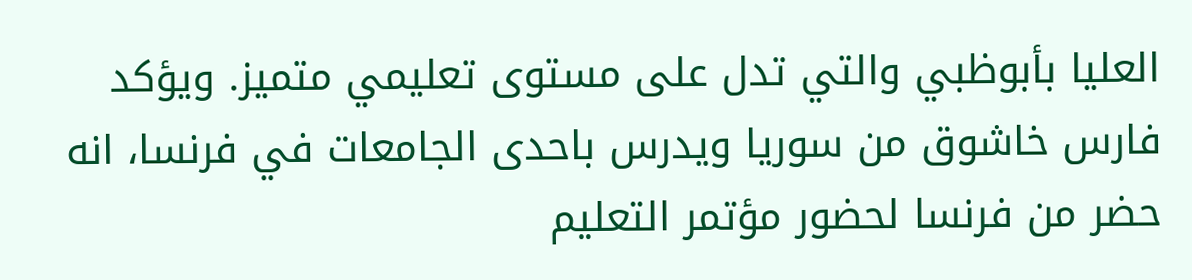العليا بأبوظبي والتي تدل على مستوى تعليمي متميز. ويؤكد فارس خاشوق من سوريا ويدرس باحدى الجامعات في فرنسا، انه حضر من فرنسا لحضور مؤتمر التعليم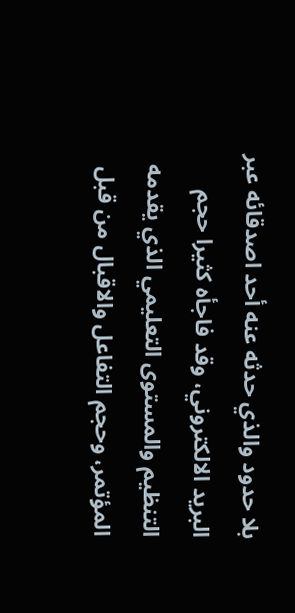بلا حدود والذي حدثه عنه أحد اصدقائه عبر البريد الالكتروني، وقد فاجأه كثيرا حجم التنظيم والمستوى التعليمي الذي يقدمه المؤتمر، وحجم التفاعل والاقبال من قبل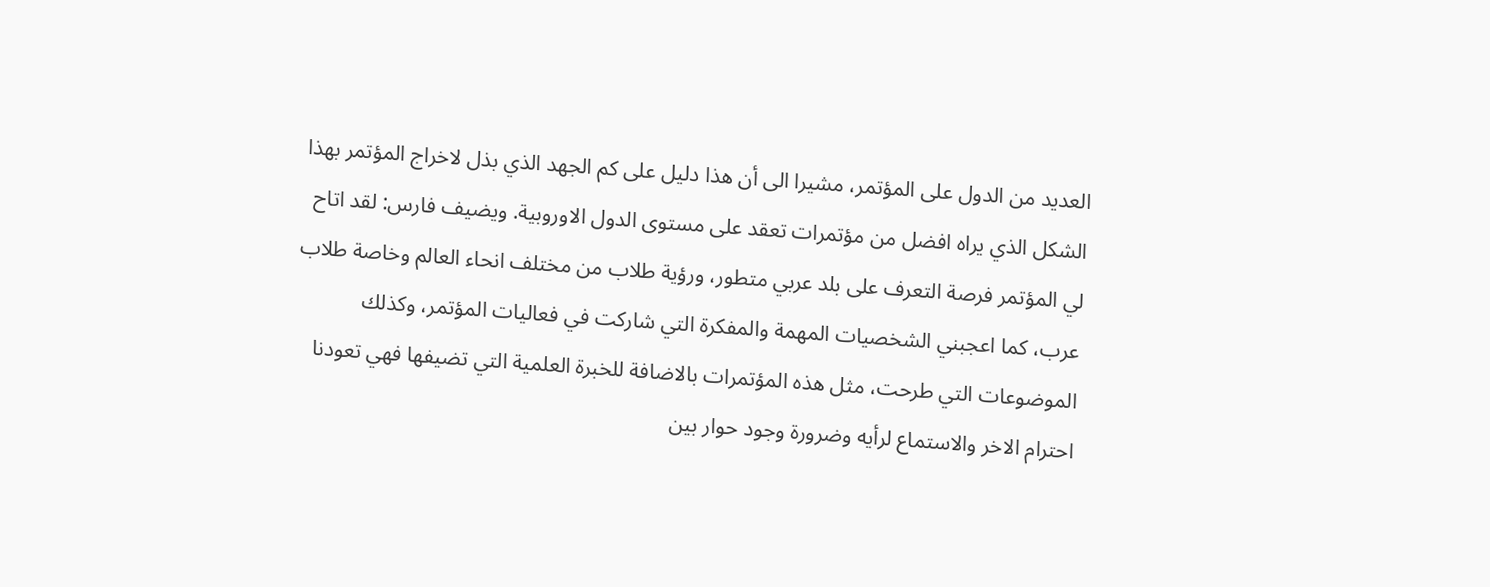العديد من الدول على المؤتمر، مشيرا الى أن هذا دليل على كم الجهد الذي بذل لاخراج المؤتمر بهذا الشكل الذي يراه افضل من مؤتمرات تعقد على مستوى الدول الاوروبية. ويضيف فارس: لقد اتاح لي المؤتمر فرصة التعرف على بلد عربي متطور، ورؤية طلاب من مختلف انحاء العالم وخاصة طلاب عرب، كما اعجبني الشخصيات المهمة والمفكرة التي شاركت في فعاليات المؤتمر، وكذلك الموضوعات التي طرحت، مثل هذه المؤتمرات بالاضافة للخبرة العلمية التي تضيفها فهي تعودنا احترام الاخر والاستماع لرأيه وضرورة وجود حوار بين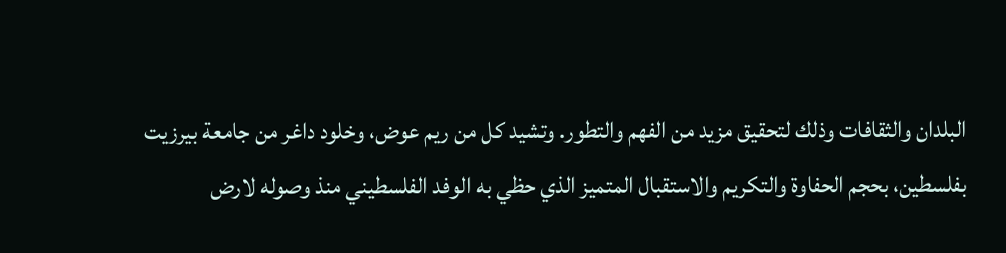البلدان والثقافات وذلك لتحقيق مزيد من الفهم والتطور. وتشيد كل من ريم عوض، وخلود داغر من جامعة بيرزيت بفلسطين، بحجم الحفاوة والتكريم والاستقبال المتميز الذي حظي به الوفد الفلسطيني منذ وصوله لارض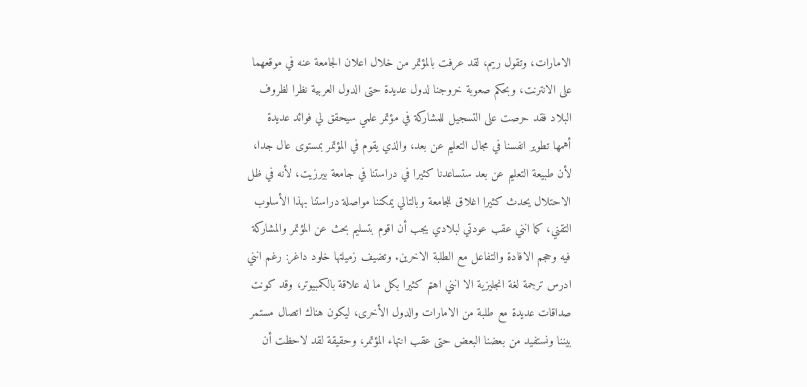الامارات، وتقول ريم، لقد عرفت بالمؤتمر من خلال اعلان الجامعة عنه في موقعهما على الانترنت، وبحكم صعوبة خروجنا لدول عديدة حتى الدول العربية نظرا لظروف البلاد فقد حرصت على التسجيل للمشاركة في مؤتمر علمي سيحقق لي فوائد عديدة أهمها تطوير انفسنا في مجال التعليم عن بعد، والذي يقوم في المؤتمر بمستوى عال جدا، لأن طبيعة التعليم عن بعد ستساعدنا كثيرا في دراستنا في جامعة بيرزيت، لأنه في ظل الاحتلال يحدث كثيرا اغلاق للجامعة وبالتالي يمكننا مواصلة دراستنا بهذا الأسلوب التقني، كما انني عقب عودتي لبلادي يجب أن اقوم بتسليم بحث عن المؤتمر والمشاركة فيه وحجم الافادة والتفاعل مع الطلبة الاخرين. وتضيف زميلتها خلود داغر: رغم انني ادرس ترجمة لغة انجليزية الا انني اهتم كثيرا بكل ما له علاقة بالكمبيوتر، وقد كونت صداقات عديدة مع طلبة من الامارات والدول الأخرى، ليكون هناك اتصال مستمر بيننا ونستفيد من بعضنا البعض حتى عقب انتهاء المؤتمر، وحقيقة لقد لاحظت أن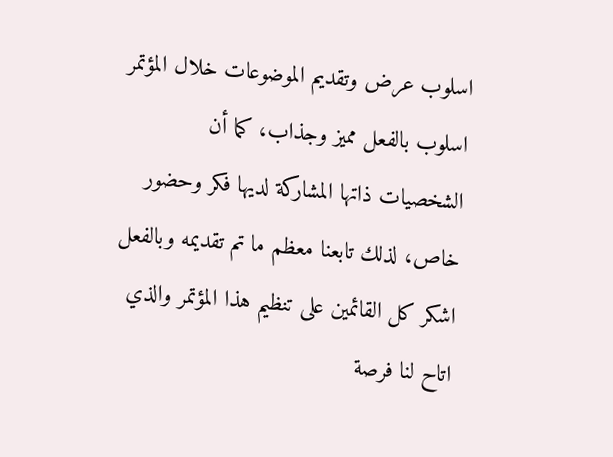اسلوب عرض وتقديم الموضوعات خلال المؤتمر اسلوب بالفعل مميز وجذاب، كما أن الشخصيات ذاتها المشاركة لديها فكر وحضور خاص، لذلك تابعنا معظم ما تم تقديمه وبالفعل اشكر كل القائمين على تنظيم هذا المؤتمر والذي اتاح لنا فرصة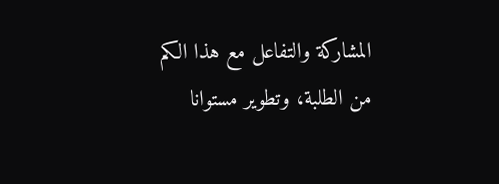المشاركة والتفاعل مع هذا الكم من الطلبة، وتطوير مستوانا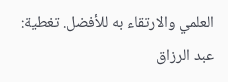العلمي والارتقاء به للأفضل. تغطية: عبد الرزاق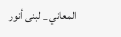المعاني _ لبنى أنور